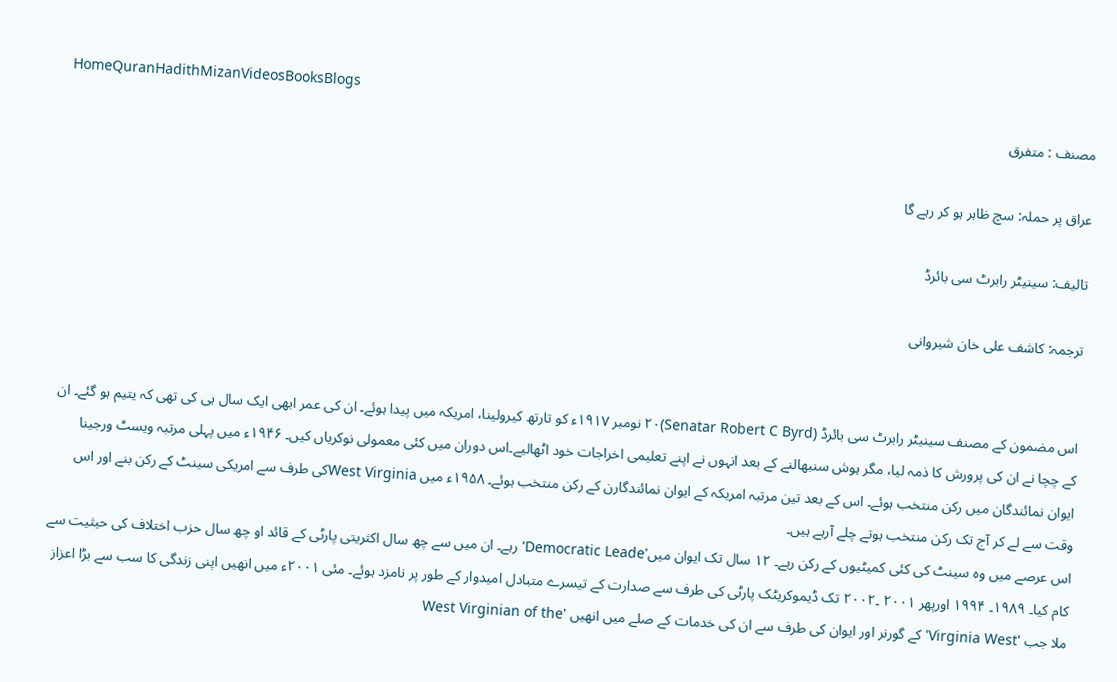HomeQuranHadithMizanVideosBooksBlogs
مصنف : متفرق

عراق پر حملہ: سچ ظاہر ہو کر رہے گا

تالیف: سینیٹر رابرٹ سی بائرڈ

ترجمہ: کاشف علی خان شیروانی


اس مضمون کے مصنف سینیٹر رابرٹ سی بائرڈ (Senatar Robert C Byrd)۲۰ نومبر ۱۹۱۷ء کو تارتھ کیرولینا، امریکہ میں پیدا ہوئے۔ ان کی عمر ابھی ایک سال ہی کی تھی کہ یتیم ہو گئے۔ ان کے چچا نے ان کی پرورش کا ذمہ لیا، مگر ہوش سنبھالنے کے بعد انہوں نے اپنے تعلیمی اخراجات خود اٹھالیے۔اس دوران میں کئی معمولی نوکریاں کیں۔ ۱۹۴۶ء میں پہلی مرتبہ ویسٹ ورجینا ایوان نمائندگان میں رکن منتخب ہوئے۔ اس کے بعد تین مرتبہ امریکہ کے ایوان نمائندگارن کے رکن منتخب ہوئے۔ ۱۹۵۸ء میں West Virginiaکی طرف سے امریکی سینٹ کے رکن بنے اور اس وقت سے لے کر آج تک رکن منتخب ہوتے چلے آرہے ہیں۔
اس عرصے میں وہ سینٹ کی کئی کمیٹیوں کے رکن رہے۔ ۱۲ سال تک ایوان میں'Democratic Leade' رہے۔ ان میں سے چھ سال اکثریتی پارٹی کے قائد او چھ سال حزب اختلاف کی حیثیت سے کام کیا۔ ۱۹۸۹۔ ۱۹۹۴ اورپھر ۲۰۰۱ ۔۲۰۰۲ تک ڈیموکریٹک پارٹی کی طرف سے صدارت کے تیسرے متبادل امیدوار کے طور پر نامزد ہوئے۔ مئی ۲۰۰۱ء میں انھیں اپنی زندگی کا سب سے بڑا اعزاز ملا جب 'Virginia West'کے گورنر اور ایوان کی طرف سے ان کی خدمات کے صلے میں انھیں 'West Virginian of the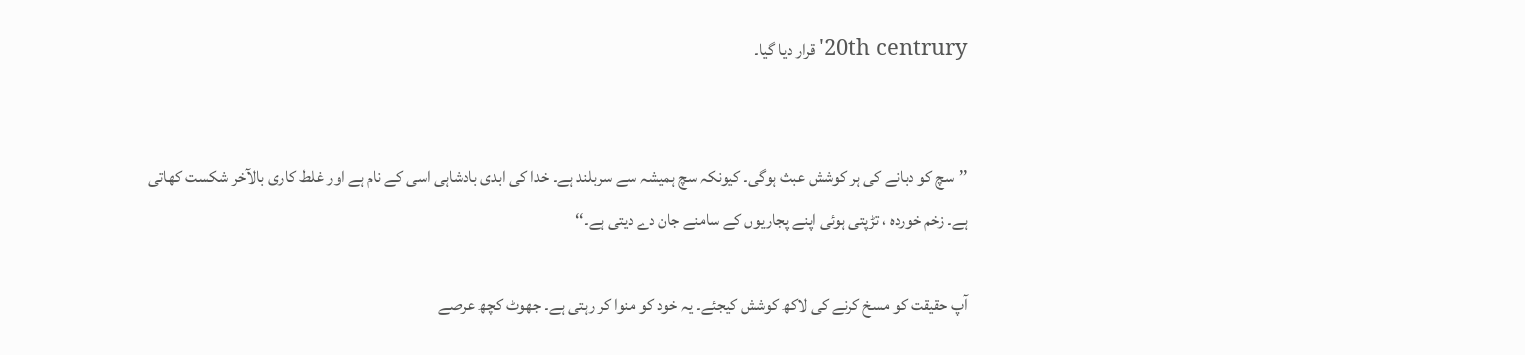20th centrury'قرار دیا گیا۔


’’سچ کو دبانے کی ہر کوشش عبث ہوگی۔ کیونکہ سچ ہمیشہ سے سربلند ہے۔ خدا کی ابدی بادشاہی اسی کے نام ہے اور غلط کاری بالآخر شکست کھاتی ہے۔ زخم خوردہ ، تڑپتی ہوئی اپنے پجاریوں کے سامنے جان دے دیتی ہے۔‘‘

آپ حقیقت کو مسخ کرنے کی لاکھ کوشش کیجئے۔ یہ خود کو منوا کر رہتی ہے۔ جھوٹ کچھ عرصے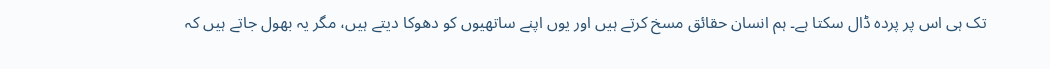تک ہی اس پر پردہ ڈال سکتا ہے۔ ہم انسان حقائق مسخ کرتے ہیں اور یوں اپنے ساتھیوں کو دھوکا دیتے ہیں، مگر یہ بھول جاتے ہیں کہ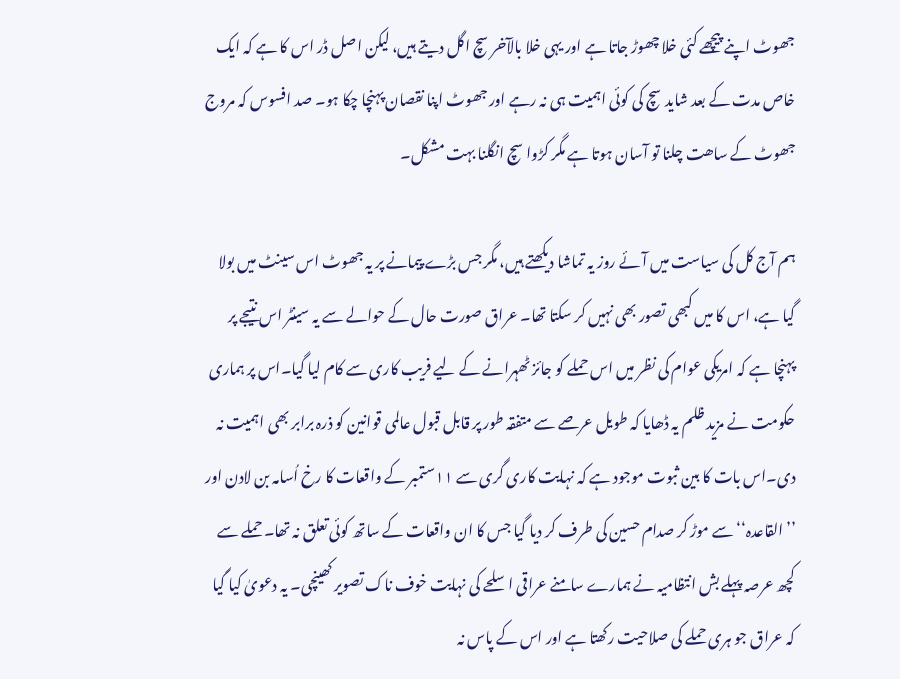جھوٹ اپنے پیچھے کئی خلا چھوڑ جاتا ہے اور یہی خلا بالآخر سچ اگل دیتے ہیں، لیکن اصل ڈر اس کا ہے کہ ایک خاص مدت کے بعد شاید سچ کی کوئی اہمیت ہی نہ رہے اور جھوٹ اپنا نقصان پہنچا چکا ہو۔ صد افسوس کہ مروج جھوٹ کے ساھت چلنا تو آسان ہوتا ہے مگر کڑوا سچ انگلنا بہت مشکل۔

ہم آج کل کی سیاست میں آئے روز یہ تماشا دیکھتے ہیں، مگر جس بڑے پیمانے پر یہ جھوٹ اس سینٹ میں بولا گیا ہے، اس کا میں کبھی تصور بھی نہیں کر سکتا تھا۔ عراق صورت حال کے حوالے سے یہ سینٹر اس نتیجے پر پہنچا ہے کہ امریکی عوام کی نظر میں اس حملے کو جائز ٹھہرانے کے لیے فریب کاری سے کام لیا گیا۔اس پر ہماری حکومت نے مزید ظلم یہ ڈھایا کہ طویل عرصے سے متفقہ طور پر قابل قبول عالمی قوانین کو ذرہ برابر بھی اہمیت نہ دی۔اس بات کا بین ثبوت موجود ہے کہ نہایت کاری گری سے ۱۱ستمبر کے واقعات کا رخ اُسامہ بن لادن اور ’’القاعدہ‘‘ سے موڑ کر صدام حسین کی طرف کر دیا گیا جس کا ان واقعات کے ساتھ کوئی تعلق نہ تھا۔ حملے سے کچھ عرصہ پہلے بش انتظامیہ نے ہمارے سامنے عراقی اسلحے کی نہایت خوف ناک تصویر کھینچی۔ یہ دعویٰ کیا گیا کہ عراق جو ہری حملے کی صلاحیت رکھتا ہے اور اس کے پاس نہ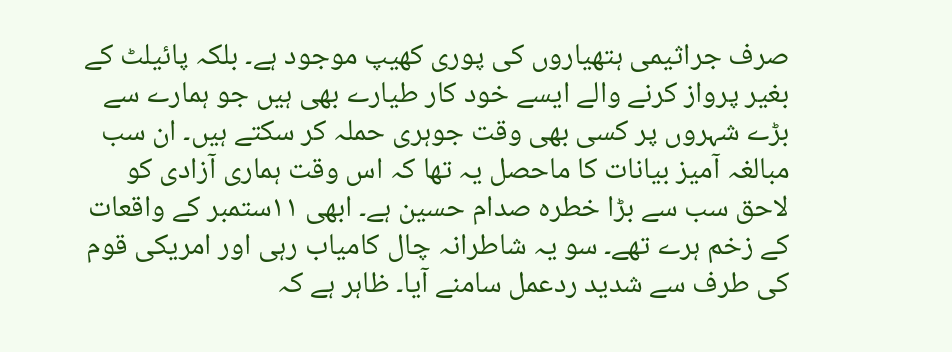صرف جراثیمی ہتھیاروں کی پوری کھیپ موجود ہے۔ بلکہ پائیلٹ کے بغیر پرواز کرنے والے ایسے خود کار طیارے بھی ہیں جو ہمارے سے بڑے شہروں پر کسی بھی وقت جوہری حملہ کر سکتے ہیں۔ ان سب مبالغہ آمیز بیانات کا ماحصل یہ تھا کہ اس وقت ہماری آزادی کو لاحق سب سے بڑا خطرہ صدام حسین ہے۔ ابھی ۱۱ستمبر کے واقعات کے زخم ہرے تھے۔ سو یہ شاطرانہ چال کامیاب رہی اور امریکی قوم کی طرف سے شدید ردعمل سامنے آیا۔ ظاہر ہے کہ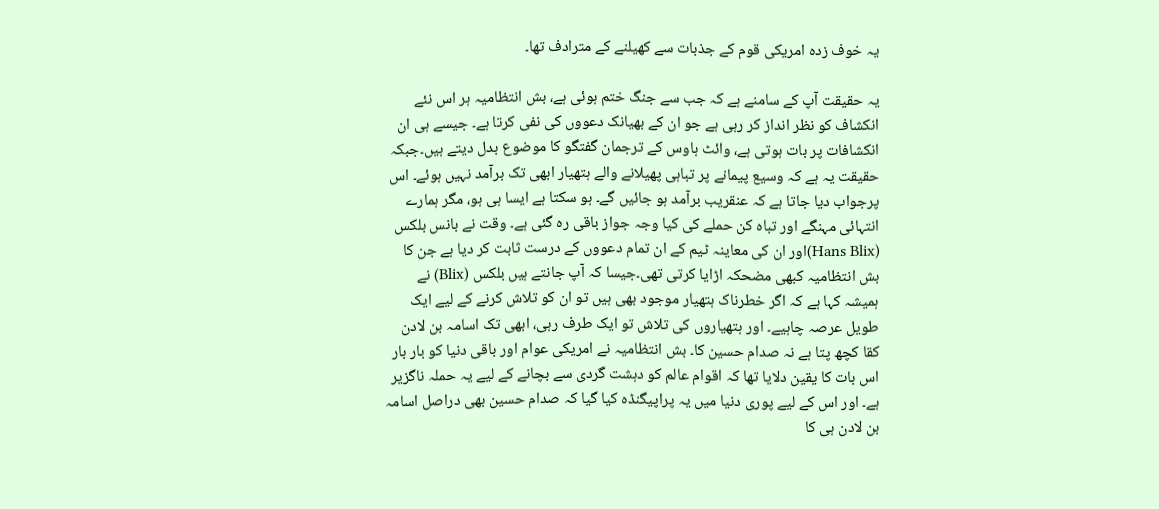یہ خوف زدہ امریکی قوم کے جذبات سے کھیلنے کے مترادف تھا۔

یہ حقیقت آپ کے سامنے ہے کہ جب سے جنگ ختم ہوئی ہے، بش انتظامیہ ہر اس نئے انکشاف کو نظر انداز کر رہی ہے جو ان کے بھیانک دعووں کی نفی کرتا ہے۔ جیسے ہی ان انکشافات پر بات ہوتی ہے، وائٹ ہاوس کے ترجمان گفتگو کا موضوع بدل دیتے ہیں۔جبکہ حقیقت یہ ہے کہ وسیع پیمانے پر تباہی پھیلانے والے ہتھیار ابھی تک برآمد نہیں ہوئے۔ اس پرجواب دیا جاتا ہے کہ عنقریب برآمد ہو جائیں گے۔ ہو سکتا ہے ایسا ہی ہو، مگر ہمارے انتہائی مہنگے اور تباہ کن حملے کی کیا وجہ جواز باقی رہ گئی ہے۔ وقت نے بانس بلکس (Hans Blix)اور ان کی معاینہ ٹیم کے ان تمام دعووں کے درست ثابت کر دیا ہے جن کا بش انتظامیہ کبھی مضحکہ اڑایا کرتی تھی۔جیسا کہ آپ جانتے ہیں بلکس (Blix) نے ہمیشہ کہا ہے کہ اگر خطرناک ہتھیار موجود بھی ہیں تو ان کو تلاش کرنے کے لیے ایک طویل عرصہ چاہیے۔ اور ہتھیاروں کی تلاش تو ایک طرف رہی، ابھی تک اسامہ بن لادن کقا کچھ پتا ہے نہ صدام حسین کا۔ بش انتظامیہ نے امریکی عوام اور باقی دنیا کو بار بار اس بات کا یقین دلایا تھا کہ اقوام عالم کو دہشت گردی سے بچانے کے لیے یہ حملہ ناگزیر ہے۔ اور اس کے لیے پوری دنیا میں یہ پراپیگنڈہ کیا گیا کہ صدام حسین بھی دراصل اسامہ بن لادن ہی کا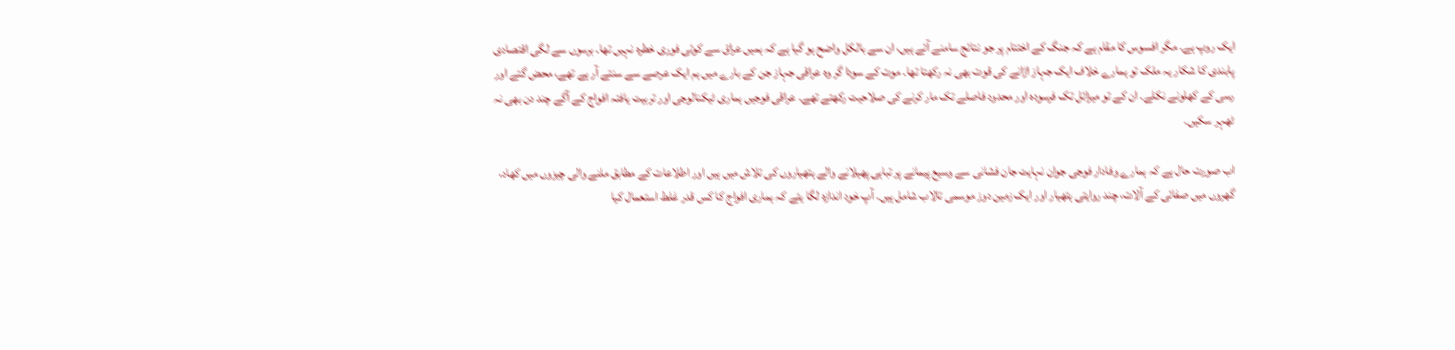ایک روپ ہے۔ مگر افسوس کا مقام ہے کہ جنگ کے اختتام پر جو نتائج سامنے آئے ہیں، ان سے بالکل واضح ہو گیا ہے کہ ہمیں عراق سے کوئی فوری خطرہ نہیں تھا۔ برسوں سے لگی اقتصادی پابندی کا شکار یہ ملک تو ہمارے خلاف ایک جہاز اڑانے کی قوت بھی نہ رکھتا تھا۔ موت کے سودا گر وہ عراقی جہاز جن کے بارے میں ہم ایک عرصے سے سنتے آر ہے تھے، محض گتے اور رسی کے کھلونے نکلے۔ ان کے تو میزائل تک فرسودہ اور محدود فاصلے تک مار کرنے کی صلاحیت رکھتے تھے۔ عراقی فوجیں ہماری ٹیکنالوجی اور تربیت یافتہ افواج کے آگے چند دن بھی نہ ٹھہر سکیں۔

اب صورت حال ہے کہ ہمارے وفادار فوجی جوان نہایت جان فشانی سے وسیع پیمانے پر تباہی پھیلانے والے ہتھیاروں کی تلاش میں ہیں اور اطلاعات کے مطابق ملنے والی چیزوں میں کھاد، گھروں میں صفائی کے آلات، چند روایتی ہتھیار اور ایک زمین دوز موسمی تالاب شامل ہیں۔ آپ خود اندازہ لگا یئے کہ ہماری افواج کا کس قدر غلط استعمال کیا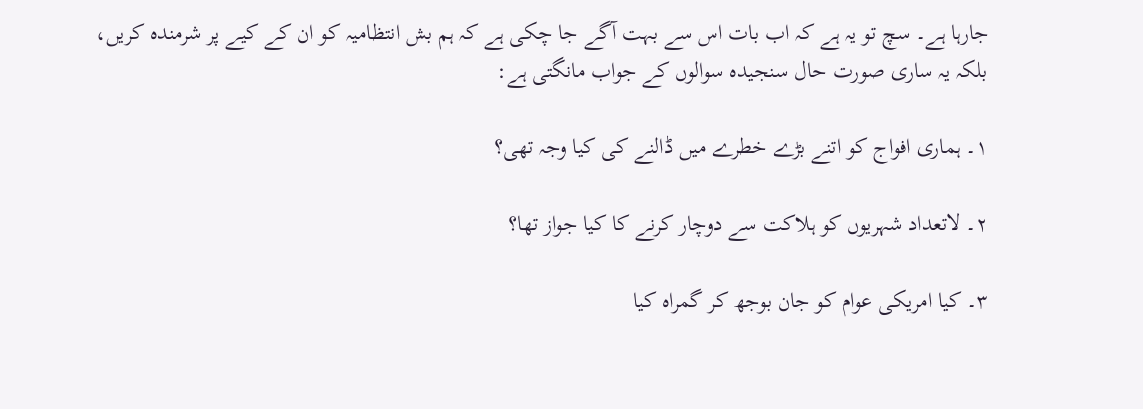جارہا ہے۔ سچ تو یہ ہے کہ اب بات اس سے بہت آگے جا چکی ہے کہ ہم بش انتظامیہ کو ان کے کیے پر شرمندہ کریں، بلکہ یہ ساری صورت حال سنجیدہ سوالوں کے جواب مانگتی ہے:

۱۔ ہماری افواج کو اتنے بڑے خطرے میں ڈالنے کی کیا وجہ تھی؟

۲۔ لاتعداد شہریوں کو ہلاکت سے دوچار کرنے کا کیا جواز تھا؟

۳۔ کیا امریکی عوام کو جان بوجھ کر گمراہ کیا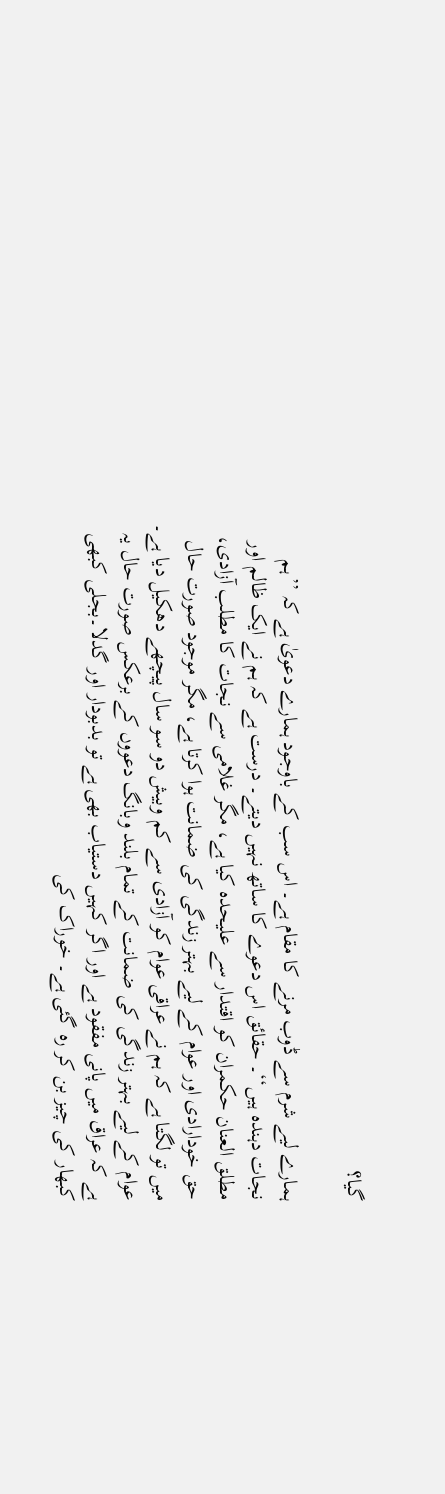گیا؟

ہمارے لیے شرم سے ڈوب مرنے کا مقام ہے۔ اس سب کے باوجود ہمارے دعویٰ ہے کہ ’’ہم نجات دہندہ ہیں‘‘۔ حقائق اس دعوے کا ساتھ نہیں دیتے۔ درست ہے کہ ہم نے ایک ظالم اور مطلق العنان حکمران کو اقتدار سے علیحدہ کیا ہے، مگر غلامی سے نجات کا مطلب آزادی، حق خودارادی اور عوام کے لیے بہتر زندگی کی ضمانت ہوا کرتا ہے، مگر موجود صورت حال میں تو لگتا ہے کہ ہم نے عراقی عوام کو آزادی سے کم وبیش دو سو سال پیچھے دھکیل دیا ہے۔ عوام کے لیے بہتر زندگی کی ضمانت کے تمام بلند وبانگ دعووں کے برعکس صورت حال یہ ہے کہ عراق میں پانی مفقود ہے اور اگر کہیں دستیاب بھی ہے تو بدبودار اور گدلا۔بجلی کبھی کبھار کی چیز بن کر رہ گئی ہے۔ خوراک کی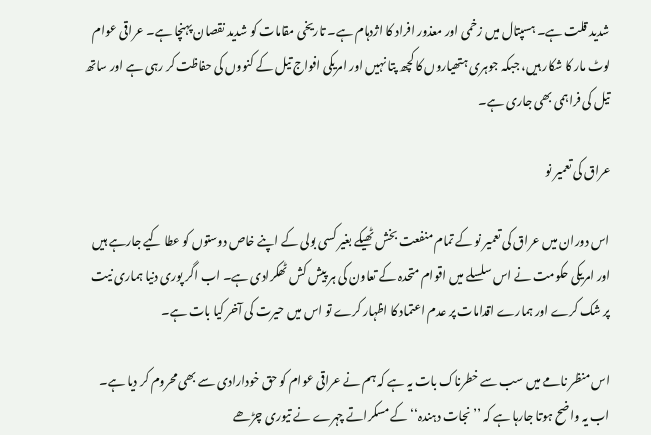شدید قلت ہے۔ ہسپتال میں زخمی اور معذور افراد کا اژدہام ہے۔ تاریخی مقامات کو شدید نقصان پہنچا ہے۔ عراقی عوام لوٹ مار کا شکار ہیں، جبکہ جوہری ہتھیاروں کا کچھ پتا نہیں اور امریکی افواج تیل کے کنووں کی حفاظت کر رہی ہے اور ساتھ تیل کی فراہمی بھی جاری ہے۔

عراق کی تعمیر نو

اس دوران میں عراق کی تعمیر نو کے تمام منفعت بخش ٹھیکے بغیر کسی بولی کے اپنے خاص دوستوں کو عطا کیے جارہے ہیں اور امریکی حکومت نے اس سلسلے میں اقوام متحدہ کے تعاون کی ہر پیش کش ٹھکرادی ہے۔ اب اگر پوری دنیا ہماری نیت پر شک کرے اور ہمارے اقدامات پر عدم اعتماد کا اظہار کرے تو اس میں حیرت کی آخر کیا بات ہے۔

اس منظر نامے میں سب سے خطرناک بات یہ ہے کہ ہم نے عراقی عوام کو حق خودارادی سے بھی محروم کر دیا ہے۔ اب یہ واضح ہوتا جارہا ہے کہ ’’نجات دہندہ‘‘ کے مسکراتے چہرے نے تیوری چڑھے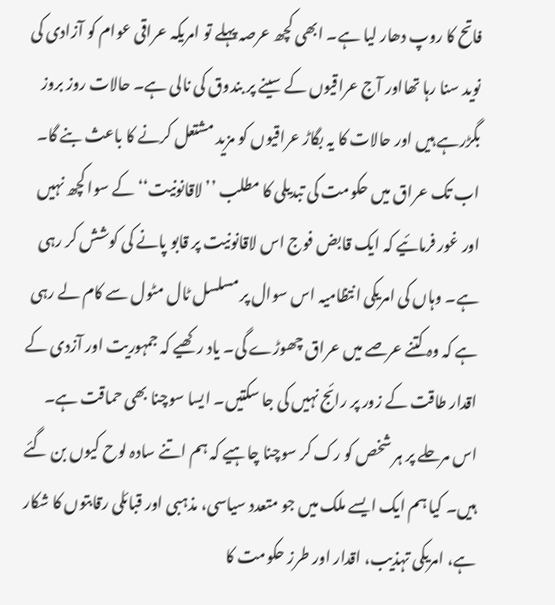فاتح کا روپ دھار لیا ہے۔ ابھی کچھ عرصہ پہلے تو امریکہ عراقی عوام کو آزادی کی نوید سنا رہا تھااور آج عراقیوں کے سینے پر بندوق کی نالی ہے۔ حالات روز بروز بگڑرہے ہیں اور حالات کا یہ بگاڑ عراقیوں کو مزید مشتعل کرنے کا باعث بنے گا۔ اب تک عراق میں حکومت کی تبدیلی کا مطلب ’’لاقانونیت‘‘ کے سوا کچھ نہیں اور غور فرمائیے کہ ایک قابض فوج اس لاقانونیت پر قابو پانے کی کوشش کر رہی ہے۔ وہاں کی امریکی انتظامیہ اس سوال پر مسلسل ٹال مٹول سے کام لے رہی ہے کہ وہ کتنے عرصے میں عراق چھوڑے گی۔ یاد رکھیے کہ جمہوریت اور آزدی کے اقدار طاقت کے زور پر رائج نہیں کی جا سکتیں۔ ایسا سوچنا بھی حماقت ہے۔ اس مرحلے پر ہر شخص کو رک کر سوچنا چاہیے کہ ہم اتنے سادہ لوح کیوں بن گئے ہیں۔ کیا ہم ایک ایسے ملک میں جو متعدد سیاسی، مذہبی اور قبائلی رقابتوں کا شکار ہے، امریکی تہذیب، اقدار اور طرز حکومت کا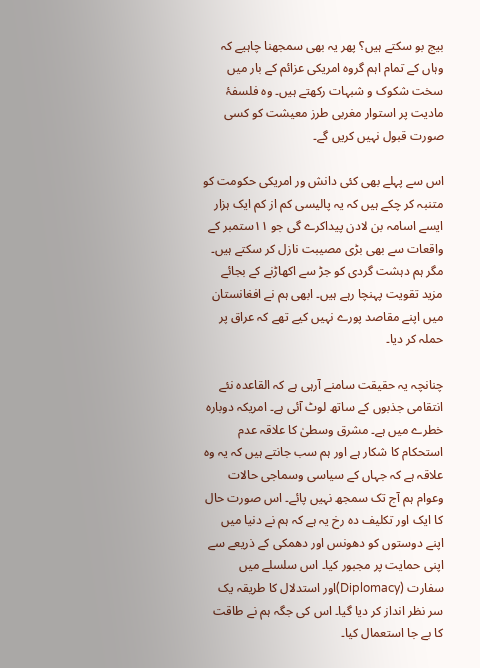بیج بو سکتے ہیں؟ پھر یہ بھی سمجھنا چاہیے کہ وہاں کے تمام اہم گروہ امریکی عزائم کے بار میں سخت شکوک و شبہات رکھتے ہیں۔ وہ فلسفۂ مادیت پر استوار مغربی طرز معیشت کو کسی صورت قبول نہیں کریں گے۔

اس سے پہلے بھی کئی دانش ور امریکی حکومت کو متنبہ کر چکے ہیں کہ یہ پالیسی کم از کم ایک ہزار ایسے اسامہ بن لادن پیداکرے گی جو ۱۱ستمبر کے واقعات سے بھی بڑی مصیبت نازل کر سکتے ہیں۔ مگر ہم دہشت گردی کو جڑ سے اکھاڑنے کے بجائے مزید تقویت پہنچا رہے ہیں۔ ابھی ہم نے افغانستان میں اپنے مقاصد پورے نہیں کیے تھے کہ عراق پر حملہ کر دیا۔

چنانچہ یہ حقیقت سامنے آرہی ہے کہ القاعدہ نئے انتقامی جذبوں کے ساتھ لوٹ آئی ہے۔ امریکہ دوبارہ خطرے میں ہے۔ مشرق وسطیٰ کا علاقہ عدم استحکام کا شکار ہے اور ہم سب جانتے ہیں کہ یہ وہ علاقہ ہے کہ جہاں کے سیاسی وسماجی حالات وعوام ہم آج تک سمجھ نہیں پائے۔ اس صورت حال کا ایک اور تکلیف دہ رخ یہ ہے کہ ہم نے دنیا میں اپنے دوستوں کو دھونس اور دھمکی کے ذریعے سے اپنی حمایت پر مجبور کیا۔ اس سلسلے میں سفارت (Diplomacy)اور استدلال کا طریقہ یک سر نظر انداز کر دیا گیا۔ اس کی جگہ ہم نے طاقت کا بے جا استعمال کیا۔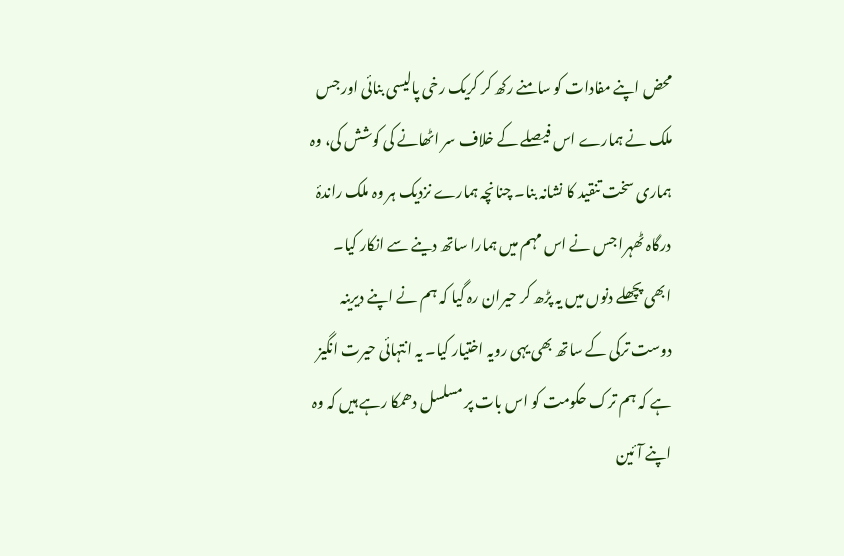محض اپنے مفادات کو سامنے رکھ کر کریک رخی پالیسی بنائی اور جس ملک نے ہمارے اس فیصلے کے خلاف سر اٹھانے کی کوشش کی، وہ ہماری سخت تنقید کا نشانہ بنا۔ چنانچہ ہمارے نزدیک ہر وہ ملک راندۂ درگاہ ٹھہرا جس نے اس مہم میں ہمارا ساتھ دینے سے انکار کیا۔ ابھی پچھلے دنوں میں یہ پڑھ کر حیران رہ گیا کہ ہم نے اپنے دیرینہ دوست ترکی کے ساتھ بھی یہی رویہ اختیار کیا۔ یہ انتہائی حیرت انگیز ہے کہ ہم ترک حکومت کو اس بات پر مسلسل دھمکا رہے ہیں کہ وہ اپنے آئین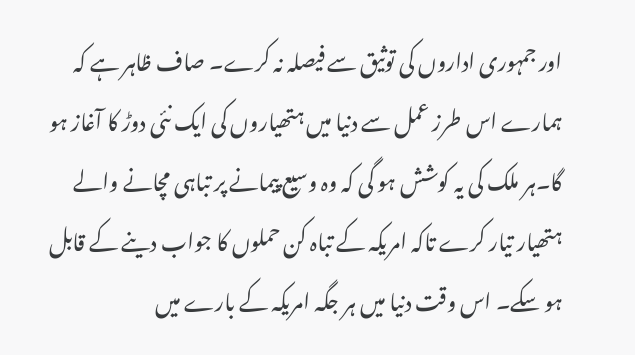اور جمہوری اداروں کی توثیق سے فیصلہ نہ کرے۔ صاف ظاہر ہے کہ ہمارے اس طرز عمل سے دنیا میں ہتھیاروں کی ایک نئی دوڑ کا آغاز ہو گا۔ہر ملک کی یہ کوشش ہو گی کہ وہ وسیع پیمانے پر تباہی مچانے والے ہتھیار تیار کرے تاکہ امریکہ کے تباہ کن حملوں کا جواب دینے کے قابل ہو سکے۔ اس وقت دنیا میں ہر جگہ امریکہ کے بارے میں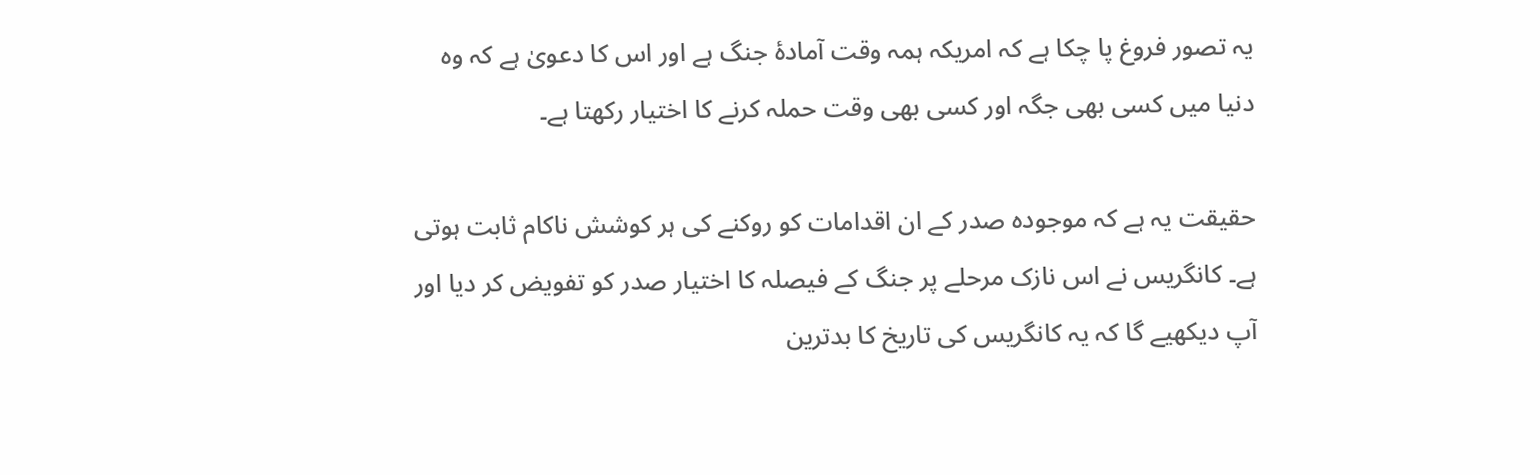یہ تصور فروغ پا چکا ہے کہ امریکہ ہمہ وقت آمادۂ جنگ ہے اور اس کا دعویٰ ہے کہ وہ دنیا میں کسی بھی جگہ اور کسی بھی وقت حملہ کرنے کا اختیار رکھتا ہے۔

حقیقت یہ ہے کہ موجودہ صدر کے ان اقدامات کو روکنے کی ہر کوشش ناکام ثابت ہوتی ہے۔ کانگریس نے اس نازک مرحلے پر جنگ کے فیصلہ کا اختیار صدر کو تفویض کر دیا اور آپ دیکھیے گا کہ یہ کانگریس کی تاریخ کا بدترین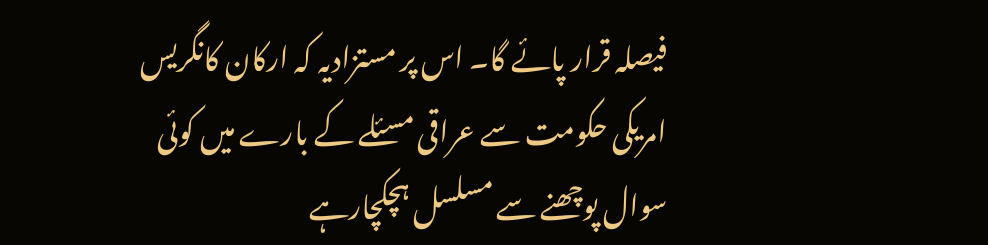فیصلہ قرار پائے گا۔ اس پر مستزادیہ کہ ارکان کانگریس امریکی حکومت سے عراقی مسئلے کے بارے میں کوئی سوال پوچھنے سے مسلسل ہچکچارہے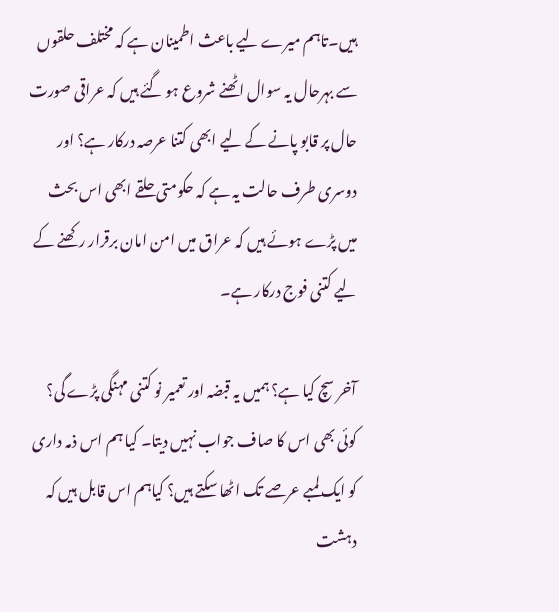ہیں۔تاہم میرے لیے باعث اطمینان ہے کہ مختلف حلقوں سے بہرحال یہ سوال اٹھنے شروع ہو گئے ہیں کہ عراقی صورت حال پر قابو پانے کے لیے ابھی کتنا عرصہ درکار ہے؟ اور دوسری طرف حالت یہ ہے کہ حکومتی حلقے ابھی اس بحث میں پڑے ہوئے ہیں کہ عراق میں امن امان برقرار رکھنے کے لیے کتنی فوج درکار ہے۔

آخر سچ کیا ہے؟ ہمیں یہ قبضہ اور تعمیر نو کتنی مہنگی پڑے گی؟ کوئی بھی اس کا صاف جواب نہیں دیتا۔ کیا ہم اس ذمہ داری کو ایک لمبے عرصے تک اٹھا سکتے ہیں؟ کیاہم اس قابل ہیں کہ دہشت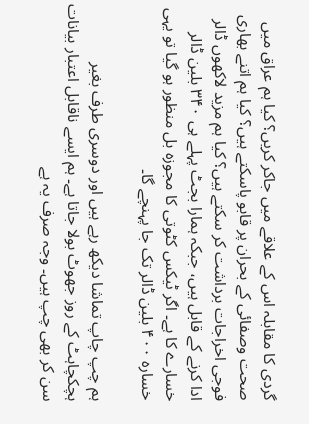گردی کا مقابلہ اس کے علاقے میں جاکر کریں؟ کیا ہم عراق میں صحت وصفائی کے بحران پر قابو پاسکتے ہیں؟ کیا ہم اتنے بھاری فوجی اخراجات برداشت کر سکتے ہیں؟ کیا ہم مزید لاکھوں ڈالر ادا کرنے کے قابل ہیں، جبکہ ہمارا بجٹ پہلے ہی ۳۴۰ بلین ڈالر خسارے کا ہے۔ اگر ٹیکس کٹوتی کا مجوزہ بل منظور ہو گیا تو یہی خسارہ ۴۰۰ بلین ڈالر تک جا پہنچے گا۔

ہم چپ چاپ تماشا دیکھ رہے ہیں اور دوسری طرف بغیر ہچکچاہٹ کے روز جھوٹ بولا جاتا ہے۔ ہم ایسے ناقابل اعتبار بیانات سن کر بھی چپ ہیں۔ وجہ صرف یہ ہے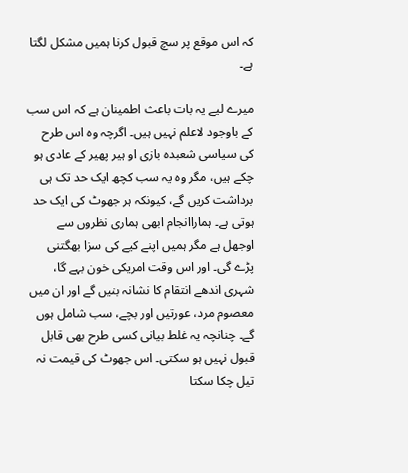کہ اس موقع پر سچ قبول کرنا ہمیں مشکل لگتا ہے۔

میرے لیے یہ بات باعث اطمینان ہے کہ اس سب کے باوجود لاعلم نہیں ہیں۔ اگرچہ وہ اس طرح کی سیاسی شعبدہ بازی او ہیر پھیر کے عادی ہو چکے ہیں، مگر وہ یہ سب کچھ ایک حد تک ہی برداشت کریں گے، کیونکہ ہر جھوٹ کی ایک حد ہوتی ہے۔ ہماراانجام ابھی ہماری نظروں سے اوجھل ہے مگر ہمیں اپنے کیے کی سزا بھگتنی پڑے گی۔ اور اس وقت امریکی خون بہے گا، شہری اندھے انتقام کا نشانہ بنیں گے اور ان میں معصوم مرد، عورتیں اور بچے، سب شامل ہوں گے۔ چنانچہ یہ غلط بیانی کسی طرح بھی قابل قبول نہیں ہو سکتی۔ اس جھوٹ کی قیمت نہ تیل چکا سکتا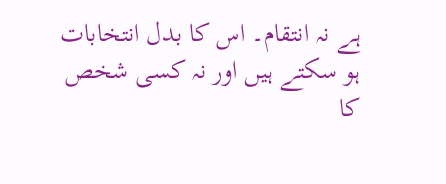ہے نہ انتقام۔ اس کا بدل انتخابات ہو سکتے ہیں اور نہ کسی شخص کا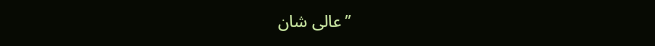’’عالی شان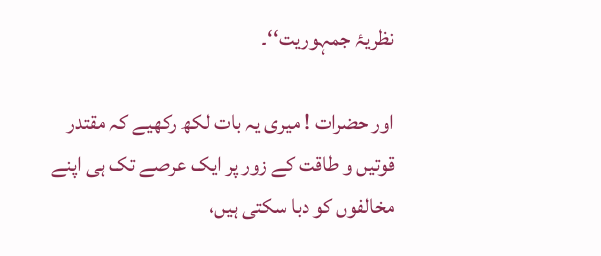نظریۂ جمہوریت‘‘۔

اور حضرات ! میری یہ بات لکھ رکھیے کہ مقتدر قوتیں و طاقت کے زور پر ایک عرصے تک ہی اپنے مخالفوں کو دبا سکتی ہیں،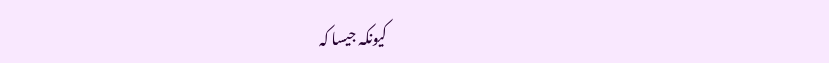کیونکہ جیسا کہ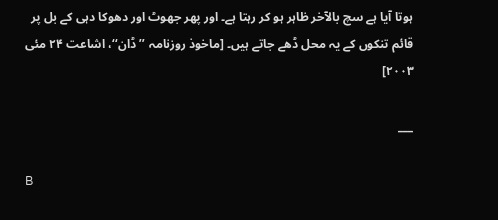ہوتا آیا ہے سچ بالآخر ظاہر ہو کر رہتا ہے۔ اور پھر جھوٹ اور دھوکا دہی کے بل پر قائم تنکوں کے یہ محل ڈھے جاتے ہیں۔ [ماخوذ روزنامہ ’’ڈان‘‘، اشاعت ۲۴ مئی ۲۰۰۳]

___

B